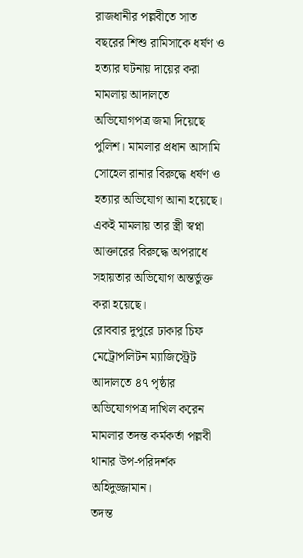রাজধানীর পল্লবীতে সাত বছরের শিশু রামিসাকে ধর্ষণ ও হত্যার ঘটনায় দায়ের করা মামলায় আদালতে অভিযোগপত্র জমা দিয়েছে পুলিশ। মামলার প্রধান আসামি সোহেল রানার বিরুদ্ধে ধর্ষণ ও হত্যার অভিযোগ আনা হয়েছে। একই মামলায় তার স্ত্রী স্বপ্না আক্তারের বিরুদ্ধে অপরাধে সহায়তার অভিযোগ অন্তর্ভুক্ত করা হয়েছে।
রোববার দুপুরে ঢাকার চিফ মেট্রোপলিটন ম্যাজিস্ট্রেট আদালতে ৪৭ পৃষ্ঠার অভিযোগপত্র দাখিল করেন মামলার তদন্ত কর্মকর্তা পল্লবী থানার উপ-পরিদর্শক অহিদুজ্জামান।
তদন্ত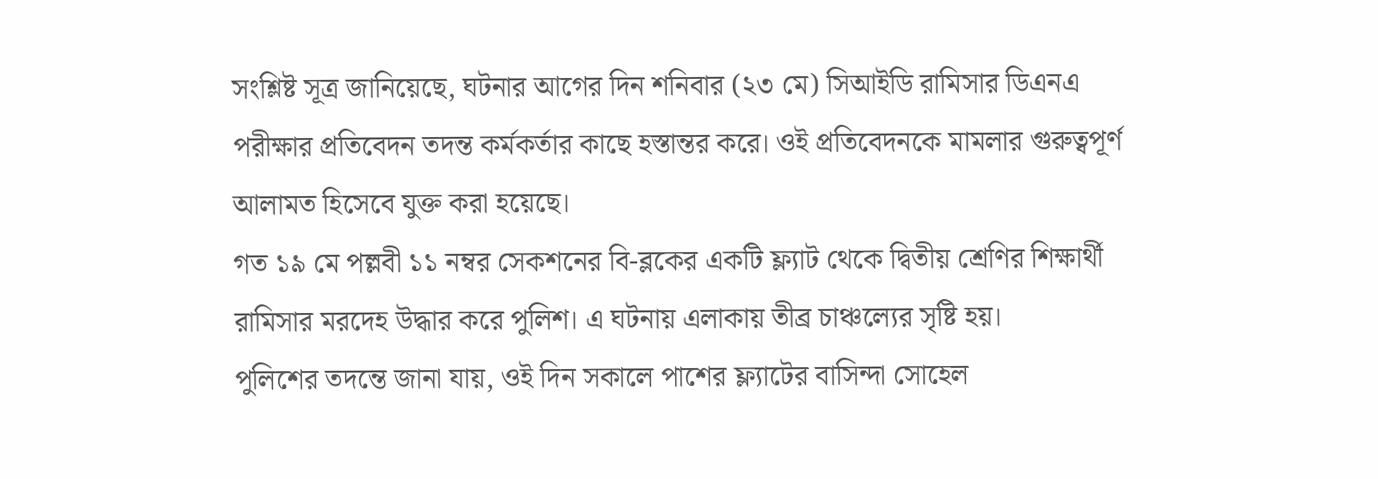সংশ্লিষ্ট সূত্র জানিয়েছে, ঘটনার আগের দিন শনিবার (২৩ মে) সিআইডি রামিসার ডিএনএ পরীক্ষার প্রতিবেদন তদন্ত কর্মকর্তার কাছে হস্তান্তর করে। ওই প্রতিবেদনকে মামলার গুরুত্বপূর্ণ আলামত হিসেবে যুক্ত করা হয়েছে।
গত ১৯ মে পল্লবী ১১ নম্বর সেকশনের বি-ব্লকের একটি ফ্ল্যাট থেকে দ্বিতীয় শ্রেণির শিক্ষার্থী রামিসার মরদেহ উদ্ধার করে পুলিশ। এ ঘটনায় এলাকায় তীব্র চাঞ্চল্যের সৃষ্টি হয়।
পুলিশের তদন্তে জানা যায়, ওই দিন সকালে পাশের ফ্ল্যাটের বাসিন্দা সোহেল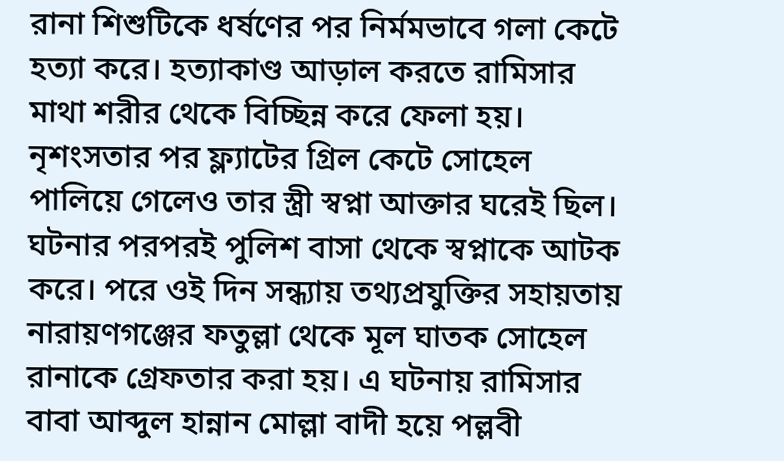রানা শিশুটিকে ধর্ষণের পর নির্মমভাবে গলা কেটে হত্যা করে। হত্যাকাণ্ড আড়াল করতে রামিসার মাথা শরীর থেকে বিচ্ছিন্ন করে ফেলা হয়। নৃশংসতার পর ফ্ল্যাটের গ্রিল কেটে সোহেল পালিয়ে গেলেও তার স্ত্রী স্বপ্না আক্তার ঘরেই ছিল।
ঘটনার পরপরই পুলিশ বাসা থেকে স্বপ্নাকে আটক করে। পরে ওই দিন সন্ধ্যায় তথ্যপ্রযুক্তির সহায়তায় নারায়ণগঞ্জের ফতুল্লা থেকে মূল ঘাতক সোহেল রানাকে গ্রেফতার করা হয়। এ ঘটনায় রামিসার বাবা আব্দুল হান্নান মোল্লা বাদী হয়ে পল্লবী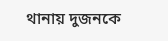থানায় দুজনকে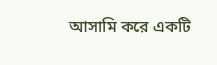আসামি করে একটি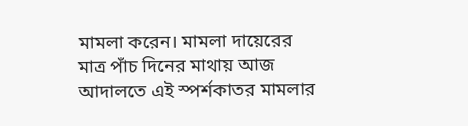মামলা করেন। মামলা দায়েরের মাত্র পাঁচ দিনের মাথায় আজ আদালতে এই স্পর্শকাতর মামলার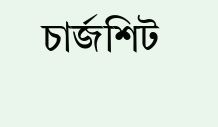চার্জশিট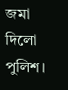জমা দিলো পুলিশ।